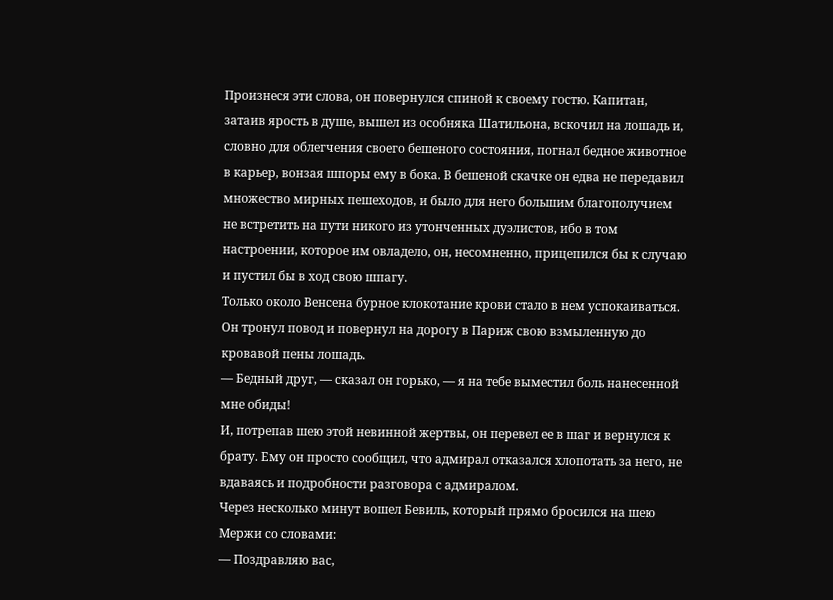Произнеся эти слова, он повернулся спиной к своему гостю. Капитан, затаив ярость в душе, вышел из особняка Шатильона, вскочил на лошадь и, словно для облегчения своего бешеного состояния, погнал бедное животное в карьер, вонзая шпоры ему в бока. В бешеной скачке он едва не передавил множество мирных пешеходов, и было для него большим благополучием не встретить на пути никого из утонченных дуэлистов, ибо в том настроении, которое им овладело, он, несомненно, прицепился бы к случаю и пустил бы в ход свою шпагу.
Только около Венсена бурное клокотание крови стало в нем успокаиваться. Он тронул повод и повернул на дорогу в Париж свою взмыленную до кровавой пены лошадь.
— Бедный друг, — сказал он горько, — я на тебе выместил боль нанесенной мне обиды!
И, потрепав шею этой невинной жертвы, он перевел ее в шаг и вернулся к брату. Ему он просто сообщил, что адмирал отказался хлопотать за него, не вдаваясь и подробности разговора с адмиралом.
Через несколько минут вошел Бевиль, который прямо бросился на шею Мержи со словами:
— Поздравляю вас,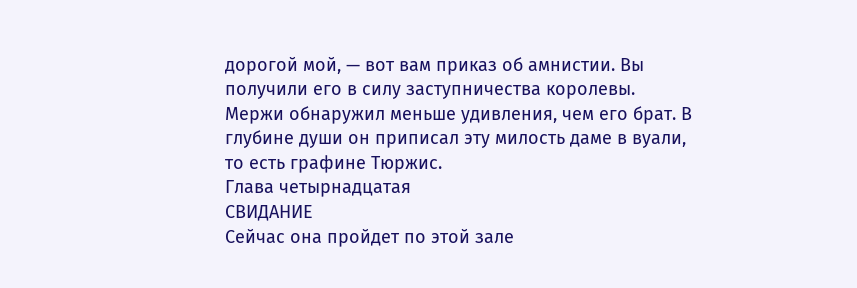дорогой мой, — вот вам приказ об амнистии. Вы получили его в силу заступничества королевы.
Мержи обнаружил меньше удивления, чем его брат. В глубине души он приписал эту милость даме в вуали, то есть графине Тюржис.
Глава четырнадцатая
СВИДАНИЕ
Сейчас она пройдет по этой зале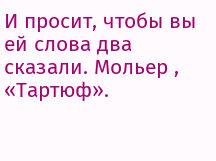И просит, чтобы вы ей слова два сказали. Мольер , «Тартюф».